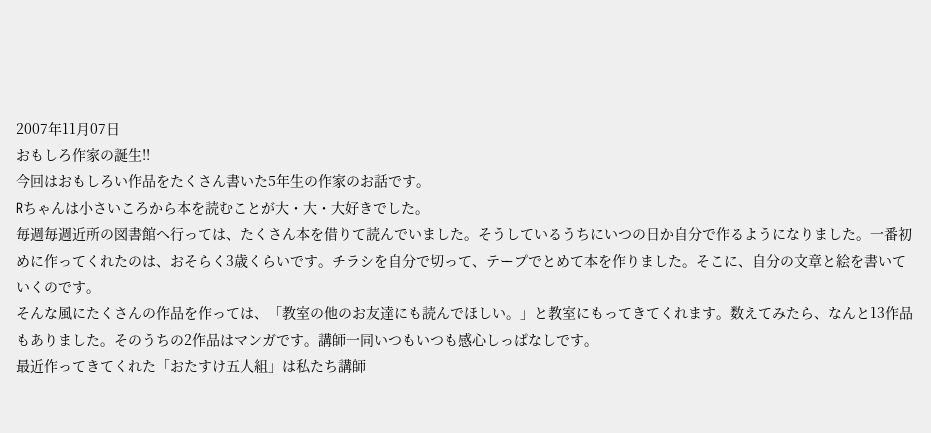2007年11月07日
おもしろ作家の誕生!!
今回はおもしろい作品をたくさん書いた5年生の作家のお話です。
Rちゃんは小さいころから本を読むことが大・大・大好きでした。
毎週毎週近所の図書館へ行っては、たくさん本を借りて読んでいました。そうしているうちにいつの日か自分で作るようになりました。一番初めに作ってくれたのは、おそらく3歳くらいです。チラシを自分で切って、テープでとめて本を作りました。そこに、自分の文章と絵を書いていくのです。
そんな風にたくさんの作品を作っては、「教室の他のお友達にも読んでほしい。」と教室にもってきてくれます。数えてみたら、なんと13作品もありました。そのうちの2作品はマンガです。講師一同いつもいつも感心しっぱなしです。
最近作ってきてくれた「おたすけ五人組」は私たち講師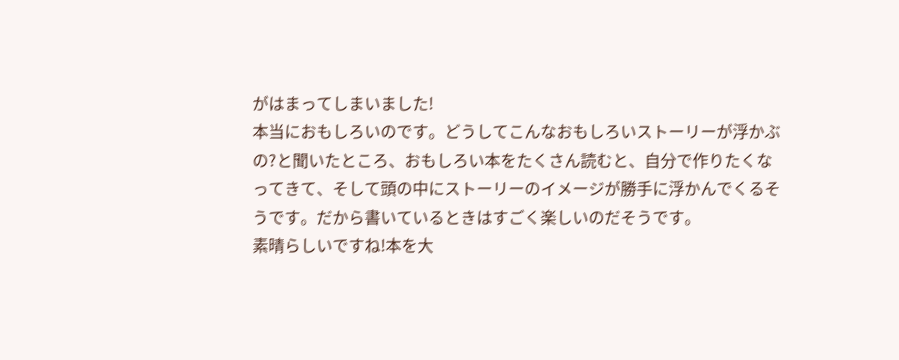がはまってしまいました!
本当におもしろいのです。どうしてこんなおもしろいストーリーが浮かぶの?と聞いたところ、おもしろい本をたくさん読むと、自分で作りたくなってきて、そして頭の中にストーリーのイメージが勝手に浮かんでくるそうです。だから書いているときはすごく楽しいのだそうです。
素晴らしいですね!本を大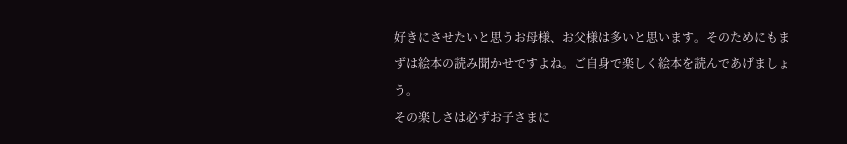好きにさせたいと思うお母様、お父様は多いと思います。そのためにもまずは絵本の読み聞かせですよね。ご自身で楽しく絵本を読んであげましょう。
その楽しさは必ずお子さまに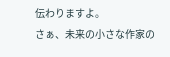伝わりますよ。
さぁ、未来の小さな作家の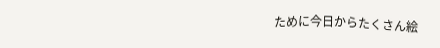ために今日からたくさん絵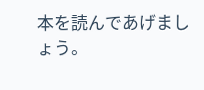本を読んであげましょう。